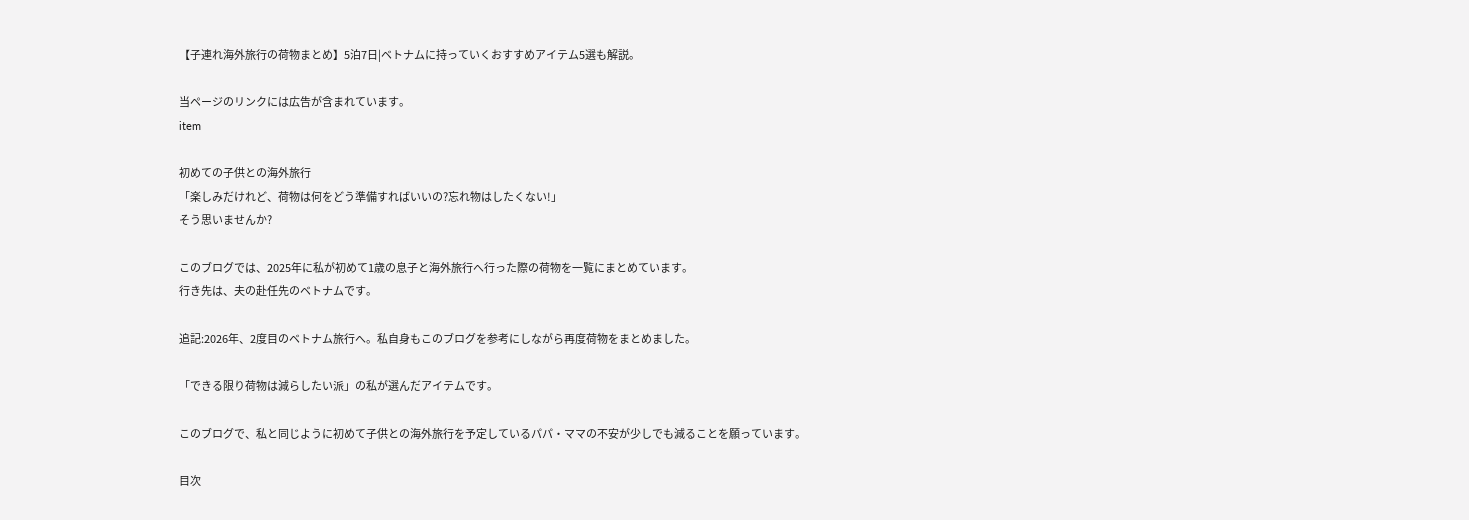【子連れ海外旅行の荷物まとめ】5泊7日|ベトナムに持っていくおすすめアイテム5選も解説。

当ページのリンクには広告が含まれています。
item

初めての子供との海外旅行
「楽しみだけれど、荷物は何をどう準備すればいいの?忘れ物はしたくない!」
そう思いませんか?

このブログでは、2025年に私が初めて1歳の息子と海外旅行へ行った際の荷物を一覧にまとめています。
行き先は、夫の赴任先のベトナムです。

追記:2026年、2度目のベトナム旅行へ。私自身もこのブログを参考にしながら再度荷物をまとめました。

「できる限り荷物は減らしたい派」の私が選んだアイテムです。

このブログで、私と同じように初めて子供との海外旅行を予定しているパパ・ママの不安が少しでも減ることを願っています。

目次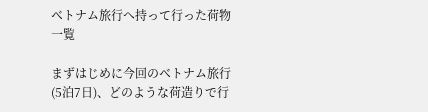ベトナム旅行へ持って行った荷物一覧

まずはじめに今回のベトナム旅行(5泊7日)、どのような荷造りで行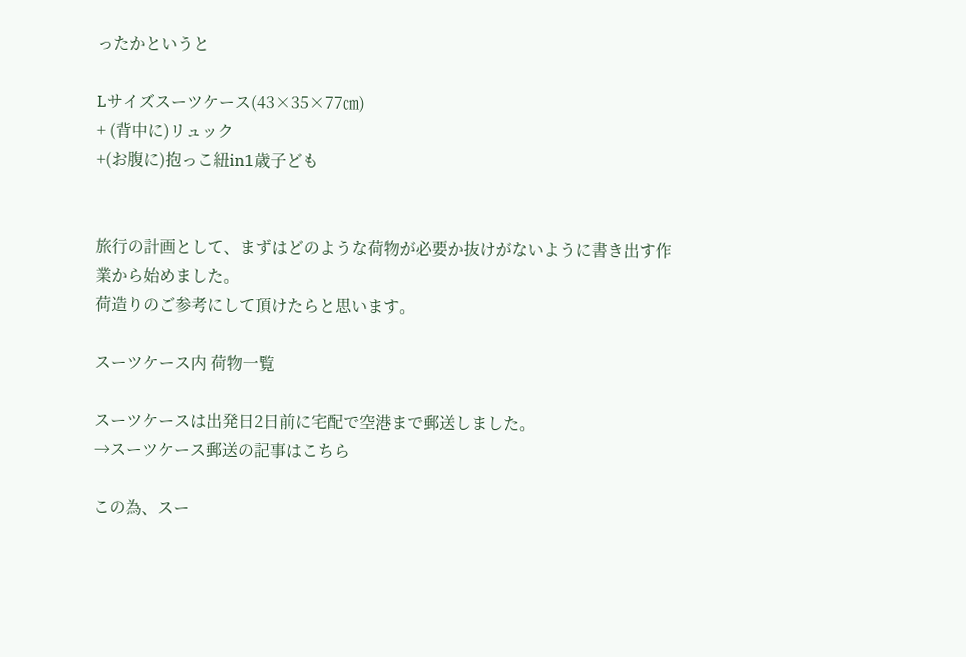ったかというと

Lサイズスーツケース(43×35×77㎝)
+ (背中に)リュック
+(お腹に)抱っこ紐in1歳子ども


旅行の計画として、まずはどのような荷物が必要か抜けがないように書き出す作業から始めました。
荷造りのご参考にして頂けたらと思います。

スーツケース内 荷物一覧

スーツケースは出発日2日前に宅配で空港まで郵送しました。
→スーツケース郵送の記事はこちら

この為、スー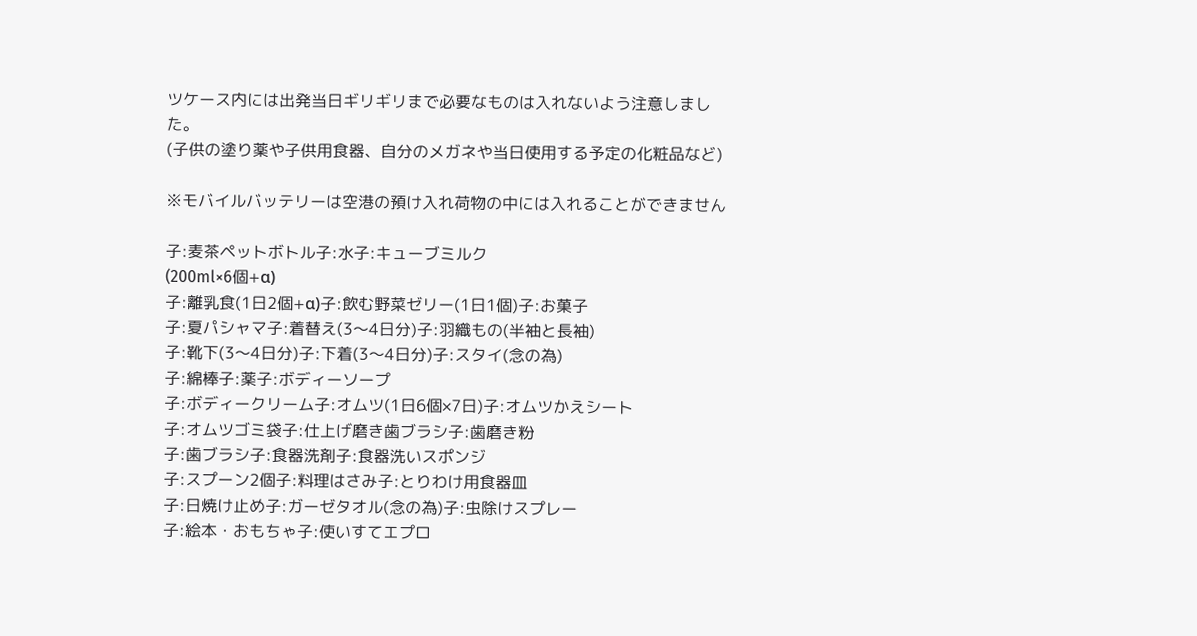ツケース内には出発当日ギリギリまで必要なものは入れないよう注意しました。
(子供の塗り薬や子供用食器、自分のメガネや当日使用する予定の化粧品など)

※モバイルバッテリーは空港の預け入れ荷物の中には入れることができません

子:麦茶ペットボトル子:水子:キューブミルク
(200ml×6個+α)
子:離乳食(1日2個+α)子:飲む野菜ゼリー(1日1個)子:お菓子
子:夏パシャマ子:着替え(3〜4日分)子:羽織もの(半袖と長袖)
子:靴下(3〜4日分)子:下着(3〜4日分)子:スタイ(念の為)
子:綿棒子:薬子:ボディーソープ
子:ボディークリーム子:オムツ(1日6個×7日)子:オムツかえシート
子:オムツゴミ袋子:仕上げ磨き歯ブラシ子:歯磨き粉
子:歯ブラシ子:食器洗剤子:食器洗いスポンジ
子:スプーン2個子:料理はさみ子:とりわけ用食器皿
子:日焼け止め子:ガーゼタオル(念の為)子:虫除けスプレー
子:絵本・おもちゃ子:使いすてエプロ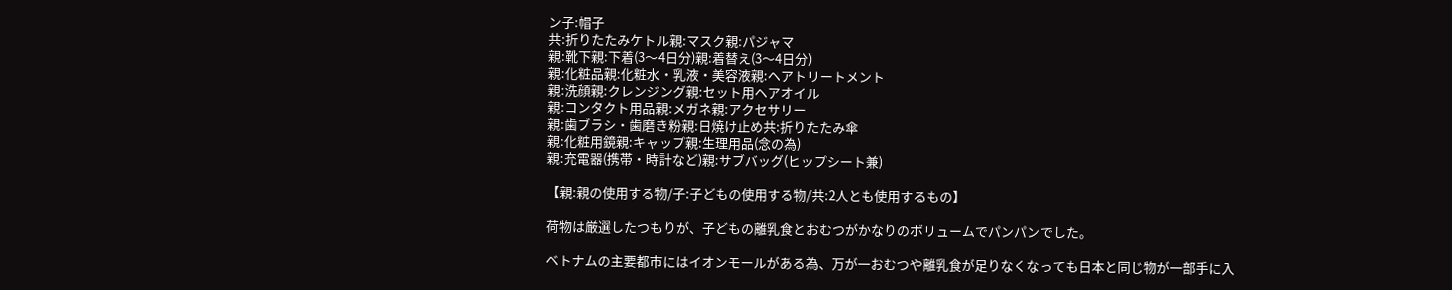ン子:帽子
共:折りたたみケトル親:マスク親:パジャマ
親:靴下親:下着(3〜4日分)親:着替え(3〜4日分)
親:化粧品親:化粧水・乳液・美容液親:ヘアトリートメント
親:洗顔親:クレンジング親:セット用ヘアオイル
親:コンタクト用品親:メガネ親:アクセサリー
親:歯ブラシ・歯磨き粉親:日焼け止め共:折りたたみ傘
親:化粧用鏡親:キャップ親:生理用品(念の為)
親:充電器(携帯・時計など)親:サブバッグ(ヒップシート兼)

【親:親の使用する物/子:子どもの使用する物/共:2人とも使用するもの】

荷物は厳選したつもりが、子どもの離乳食とおむつがかなりのボリュームでパンパンでした。

ベトナムの主要都市にはイオンモールがある為、万が一おむつや離乳食が足りなくなっても日本と同じ物が一部手に入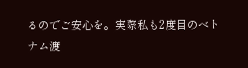るのでご安心を。実際私も2度目のベトナム渡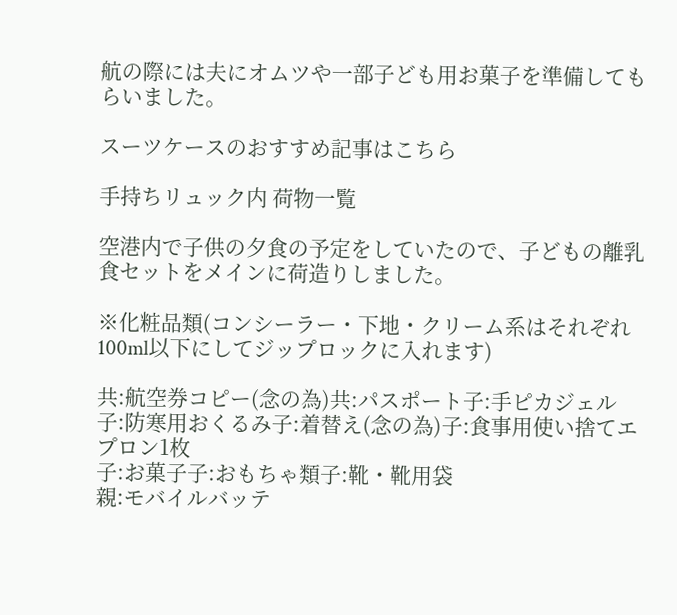航の際には夫にオムツや一部子ども用お菓子を準備してもらいました。

スーツケースのおすすめ記事はこちら

手持ちリュック内 荷物一覧

空港内で子供の夕食の予定をしていたので、子どもの離乳食セットをメインに荷造りしました。

※化粧品類(コンシーラー・下地・クリーム系はそれぞれ100ml以下にしてジップロックに入れます)

共:航空券コピー(念の為)共:パスポート子:手ピカジェル
子:防寒用おくるみ子:着替え(念の為)子:食事用使い捨てエプロン1枚
子:お菓子子:おもちゃ類子:靴・靴用袋
親:モバイルバッテ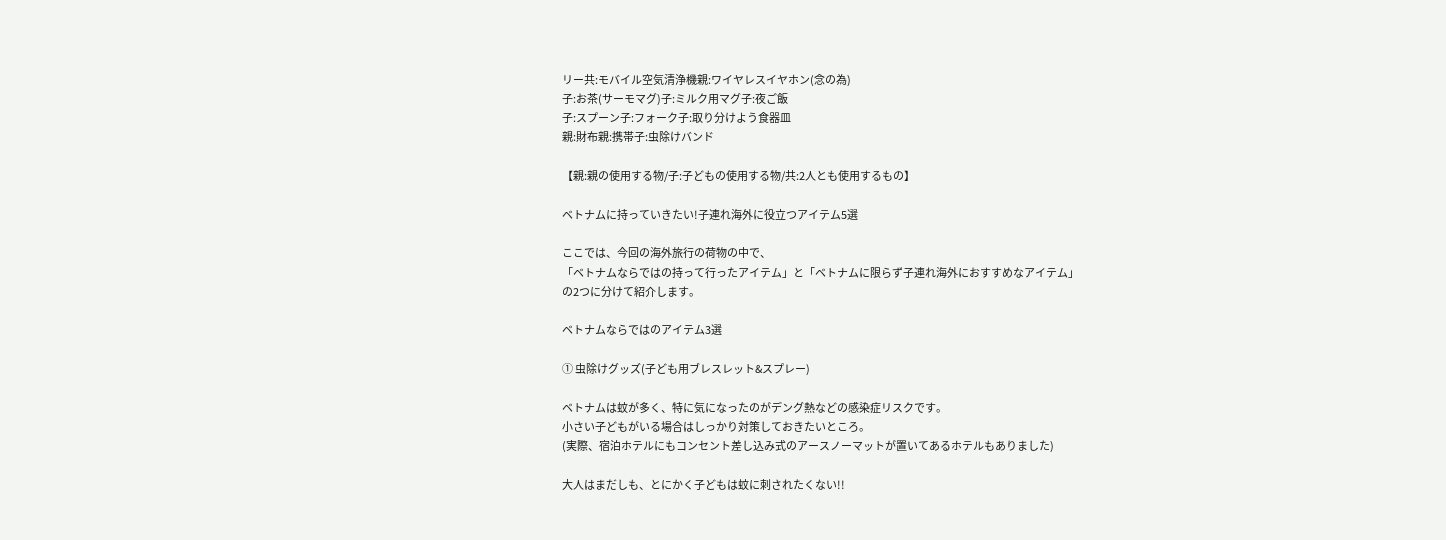リー共:モバイル空気清浄機親:ワイヤレスイヤホン(念の為)
子:お茶(サーモマグ)子:ミルク用マグ子:夜ご飯
子:スプーン子:フォーク子:取り分けよう食器皿
親:財布親:携帯子:虫除けバンド

【親:親の使用する物/子:子どもの使用する物/共:2人とも使用するもの】

ベトナムに持っていきたい!子連れ海外に役立つアイテム5選

ここでは、今回の海外旅行の荷物の中で、
「ベトナムならではの持って行ったアイテム」と「ベトナムに限らず子連れ海外におすすめなアイテム」
の2つに分けて紹介します。

ベトナムならではのアイテム3選

① 虫除けグッズ(子ども用ブレスレット&スプレー)

ベトナムは蚊が多く、特に気になったのがデング熱などの感染症リスクです。
小さい子どもがいる場合はしっかり対策しておきたいところ。
(実際、宿泊ホテルにもコンセント差し込み式のアースノーマットが置いてあるホテルもありました)

大人はまだしも、とにかく子どもは蚊に刺されたくない!!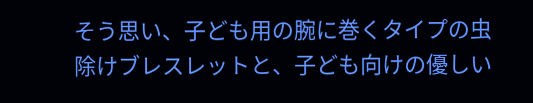そう思い、子ども用の腕に巻くタイプの虫除けブレスレットと、子ども向けの優しい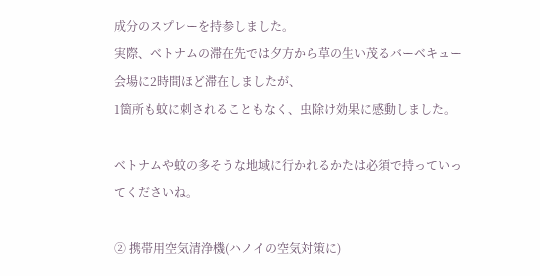成分のスプレーを持参しました。
実際、ベトナムの滞在先では夕方から草の生い茂るバーベキュー会場に2時間ほど滞在しましたが、
1箇所も蚊に刺されることもなく、虫除け効果に感動しました。

ベトナムや蚊の多そうな地域に行かれるかたは必須で持っていってくださいね。

② 携帯用空気清浄機(ハノイの空気対策に)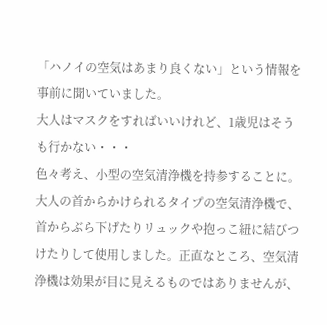「ハノイの空気はあまり良くない」という情報を事前に聞いていました。
大人はマスクをすればいいけれど、1歳児はそうも行かない・・・
色々考え、小型の空気清浄機を持参することに。
大人の首からかけられるタイプの空気清浄機で、首からぶら下げたりリュックや抱っこ紐に結びつけたりして使用しました。正直なところ、空気清浄機は効果が目に見えるものではありませんが、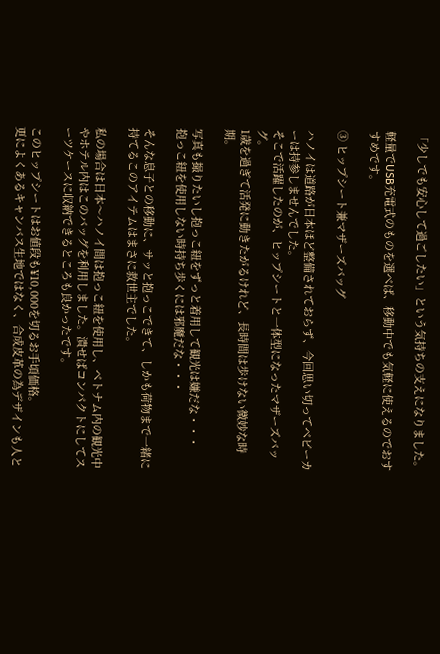「少しでも安心して過ごしたい」という気持ちの支えになりました。

軽量でUSB充電式のものを選べば、移動中でも気軽に使えるのでおすすめです。

③ ヒップシート兼マザーズバッグ

ハノイは道路が日本ほど整備されておらず、今回思い切ってベビーカーは持参しませんでした。
そこで活躍したのが、ヒップシートと一体型になったマザーズバッグ。
1歳を過ぎて活発に動きたがるけれど、長時間は歩けない微妙な時期。

写真も撮りたいし抱っこ紐をずっと着用して観光は嫌だな・・・
抱っこ紐を使用しない時持ち歩くには邪魔だな・・・

そんな息子との移動に、サッと抱っこできて、しかも荷物まで一緒に持てるこのアイテムはまさに救世主でした。

私の場合は日本〜ハノイ間は抱っこ紐を使用し、ベトナム内の観光中やホテル内はこのバッグを利用しました。潰せばコンパクトにしてスーツケースに収納できるところも良かったです。

このヒップシートはお値段も¥10,000を切るお手頃価格。
更によくあるキャンバス生地ではなく、合成皮革の為デザインも人と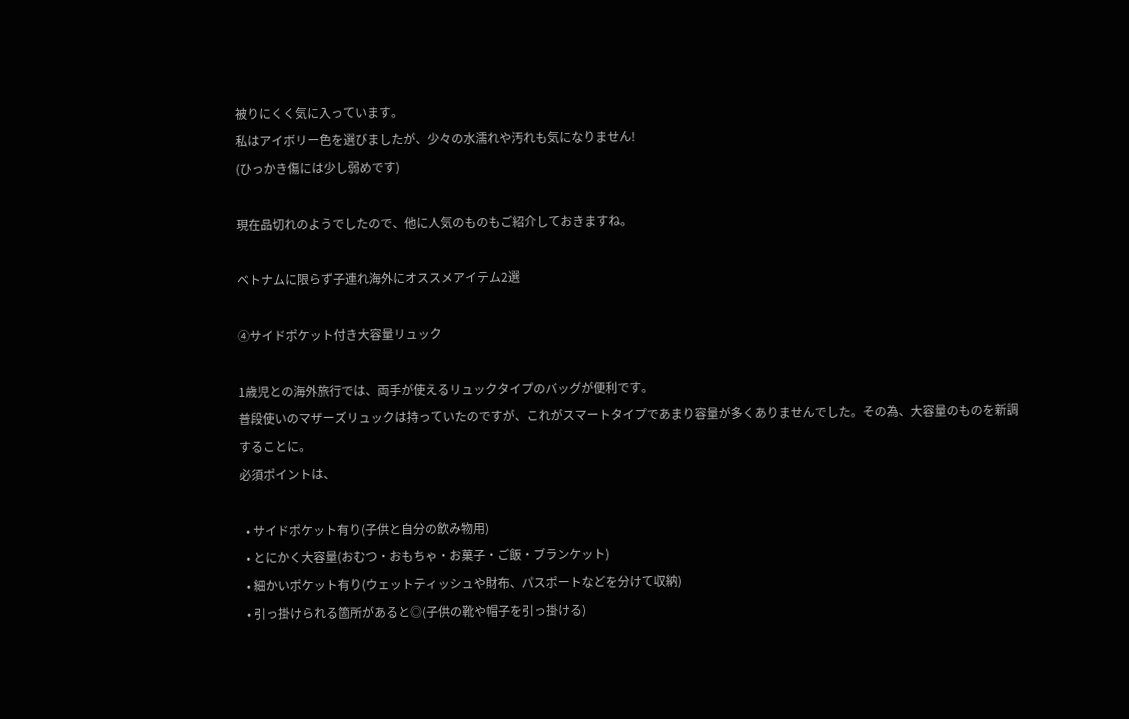被りにくく気に入っています。
私はアイボリー色を選びましたが、少々の水濡れや汚れも気になりません!
(ひっかき傷には少し弱めです)

現在品切れのようでしたので、他に人気のものもご紹介しておきますね。

ベトナムに限らず子連れ海外にオススメアイテム2選

④サイドポケット付き大容量リュック

1歳児との海外旅行では、両手が使えるリュックタイプのバッグが便利です。
普段使いのマザーズリュックは持っていたのですが、これがスマートタイプであまり容量が多くありませんでした。その為、大容量のものを新調することに。
必須ポイントは、

  • サイドポケット有り(子供と自分の飲み物用)
  • とにかく大容量(おむつ・おもちゃ・お菓子・ご飯・ブランケット)
  • 細かいポケット有り(ウェットティッシュや財布、パスポートなどを分けて収納)
  • 引っ掛けられる箇所があると◎(子供の靴や帽子を引っ掛ける)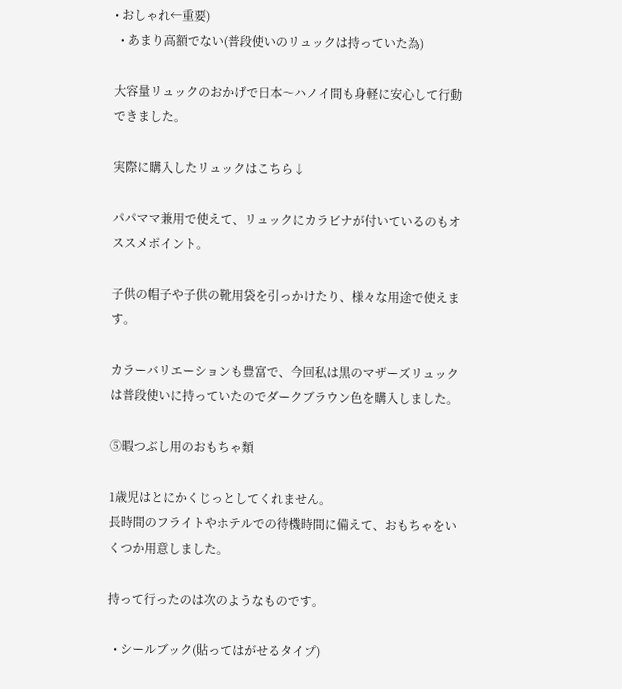• おしゃれ←重要)
  • あまり高額でない(普段使いのリュックは持っていた為)

大容量リュックのおかげで日本〜ハノイ間も身軽に安心して行動できました。

実際に購入したリュックはこちら↓

パパママ兼用で使えて、リュックにカラビナが付いているのもオススメポイント。

子供の帽子や子供の靴用袋を引っかけたり、様々な用途で使えます。

カラーバリエーションも豊富で、今回私は黒のマザーズリュックは普段使いに持っていたのでダークブラウン色を購入しました。

⑤暇つぶし用のおもちゃ類

1歳児はとにかくじっとしてくれません。
長時間のフライトやホテルでの待機時間に備えて、おもちゃをいくつか用意しました。

持って行ったのは次のようなものです。

  • シールブック(貼ってはがせるタイプ)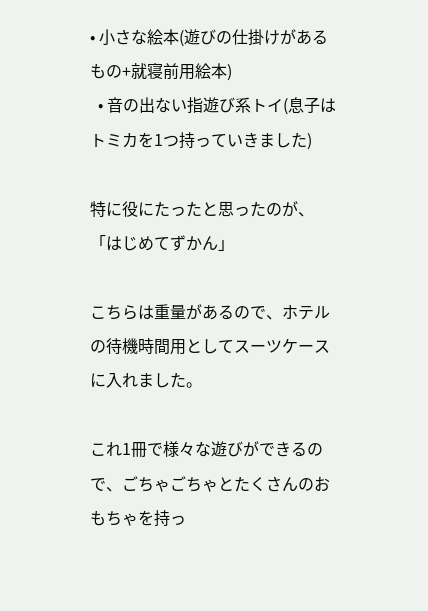• 小さな絵本(遊びの仕掛けがあるもの+就寝前用絵本)
  • 音の出ない指遊び系トイ(息子はトミカを1つ持っていきました)

特に役にたったと思ったのが、「はじめてずかん」

こちらは重量があるので、ホテルの待機時間用としてスーツケースに入れました。

これ1冊で様々な遊びができるので、ごちゃごちゃとたくさんのおもちゃを持っ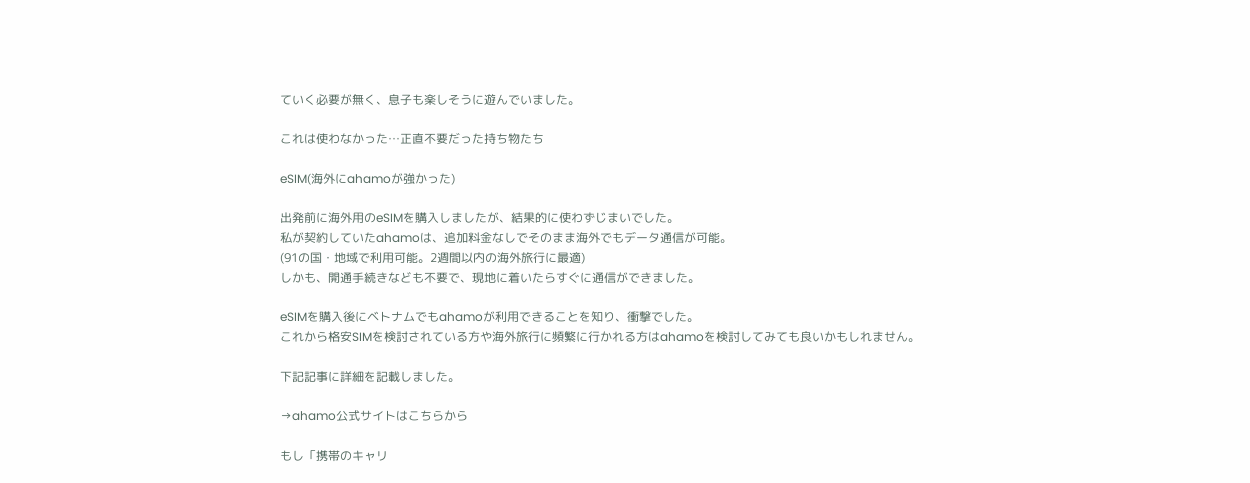ていく必要が無く、息子も楽しそうに遊んでいました。

これは使わなかった…正直不要だった持ち物たち

eSIM(海外にahamoが強かった)

出発前に海外用のeSIMを購入しましたが、結果的に使わずじまいでした。
私が契約していたahamoは、追加料金なしでそのまま海外でもデータ通信が可能。
(91の国・地域で利用可能。2週間以内の海外旅行に最適)
しかも、開通手続きなども不要で、現地に着いたらすぐに通信ができました。

eSIMを購入後にベトナムでもahamoが利用できることを知り、衝撃でした。
これから格安SIMを検討されている方や海外旅行に頻繁に行かれる方はahamoを検討してみても良いかもしれません。

下記記事に詳細を記載しました。

→ahamo公式サイトはこちらから

もし「携帯のキャリ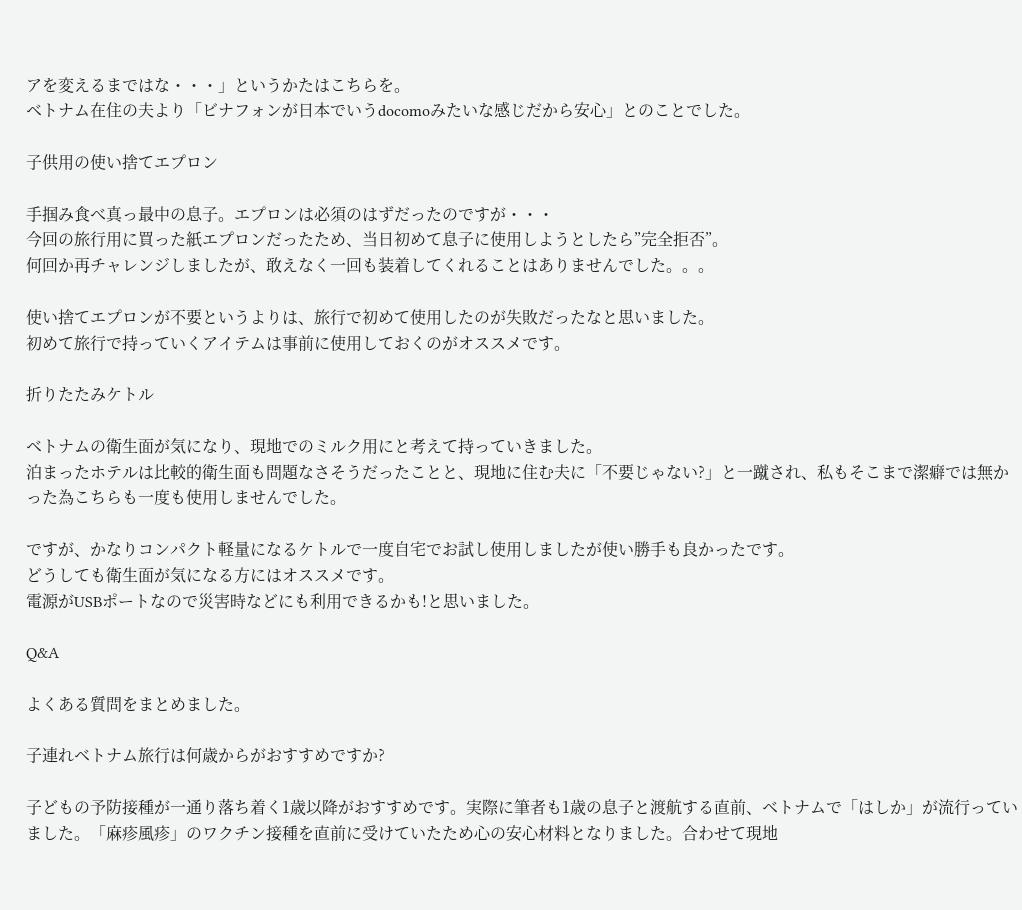アを変えるまではな・・・」というかたはこちらを。
ベトナム在住の夫より「ビナフォンが日本でいうdocomoみたいな感じだから安心」とのことでした。

子供用の使い捨てエプロン

手掴み食べ真っ最中の息子。エプロンは必須のはずだったのですが・・・
今回の旅行用に買った紙エプロンだったため、当日初めて息子に使用しようとしたら”完全拒否”。
何回か再チャレンジしましたが、敢えなく一回も装着してくれることはありませんでした。。。

使い捨てエプロンが不要というよりは、旅行で初めて使用したのが失敗だったなと思いました。
初めて旅行で持っていくアイテムは事前に使用しておくのがオススメです。

折りたたみケトル

ベトナムの衛生面が気になり、現地でのミルク用にと考えて持っていきました。
泊まったホテルは比較的衛生面も問題なさそうだったことと、現地に住む夫に「不要じゃない?」と一蹴され、私もそこまで潔癖では無かった為こちらも一度も使用しませんでした。

ですが、かなりコンパクト軽量になるケトルで一度自宅でお試し使用しましたが使い勝手も良かったです。
どうしても衛生面が気になる方にはオススメです。
電源がUSBポートなので災害時などにも利用できるかも!と思いました。

Q&A

よくある質問をまとめました。

子連れベトナム旅行は何歳からがおすすめですか?

子どもの予防接種が一通り落ち着く1歳以降がおすすめです。実際に筆者も1歳の息子と渡航する直前、ベトナムで「はしか」が流行っていました。「麻疹風疹」のワクチン接種を直前に受けていたため心の安心材料となりました。合わせて現地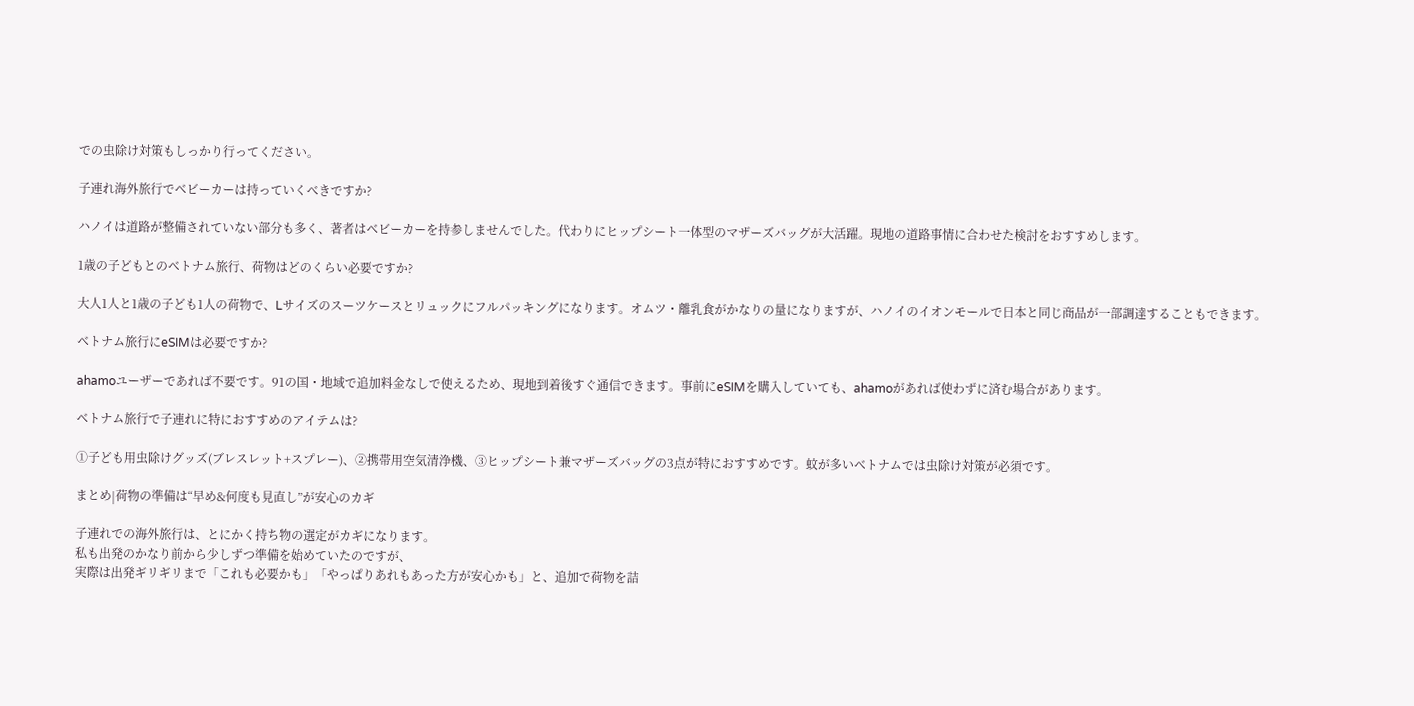での虫除け対策もしっかり行ってください。

子連れ海外旅行でベビーカーは持っていくべきですか?

ハノイは道路が整備されていない部分も多く、著者はベビーカーを持参しませんでした。代わりにヒップシート一体型のマザーズバッグが大活躍。現地の道路事情に合わせた検討をおすすめします。

1歳の子どもとのベトナム旅行、荷物はどのくらい必要ですか?

大人1人と1歳の子ども1人の荷物で、Lサイズのスーツケースとリュックにフルパッキングになります。オムツ・離乳食がかなりの量になりますが、ハノイのイオンモールで日本と同じ商品が一部調達することもできます。

ベトナム旅行にeSIMは必要ですか?

ahamoユーザーであれば不要です。91の国・地域で追加料金なしで使えるため、現地到着後すぐ通信できます。事前にeSIMを購入していても、ahamoがあれば使わずに済む場合があります。

ベトナム旅行で子連れに特におすすめのアイテムは?

①子ども用虫除けグッズ(ブレスレット+スプレー)、②携帯用空気清浄機、③ヒップシート兼マザーズバッグの3点が特におすすめです。蚊が多いベトナムでは虫除け対策が必須です。

まとめ|荷物の準備は“早め&何度も見直し”が安心のカギ

子連れでの海外旅行は、とにかく持ち物の選定がカギになります。
私も出発のかなり前から少しずつ準備を始めていたのですが、
実際は出発ギリギリまで「これも必要かも」「やっぱりあれもあった方が安心かも」と、追加で荷物を詰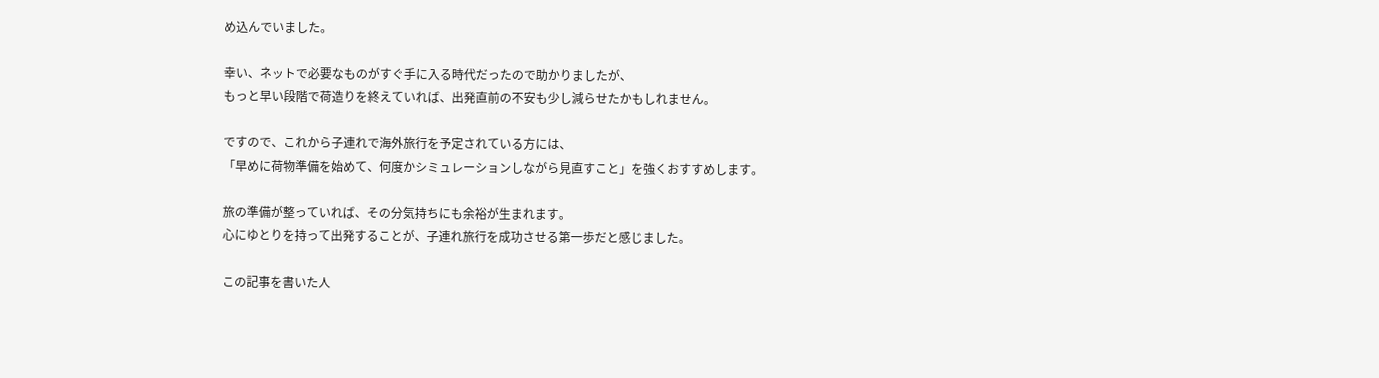め込んでいました。

幸い、ネットで必要なものがすぐ手に入る時代だったので助かりましたが、
もっと早い段階で荷造りを終えていれば、出発直前の不安も少し減らせたかもしれません。

ですので、これから子連れで海外旅行を予定されている方には、
「早めに荷物準備を始めて、何度かシミュレーションしながら見直すこと」を強くおすすめします。

旅の準備が整っていれば、その分気持ちにも余裕が生まれます。
心にゆとりを持って出発することが、子連れ旅行を成功させる第一歩だと感じました。

この記事を書いた人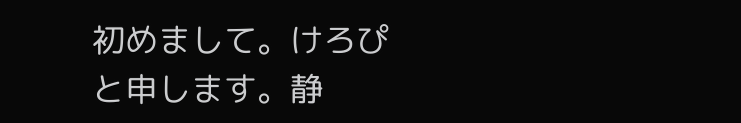初めまして。けろぴと申します。静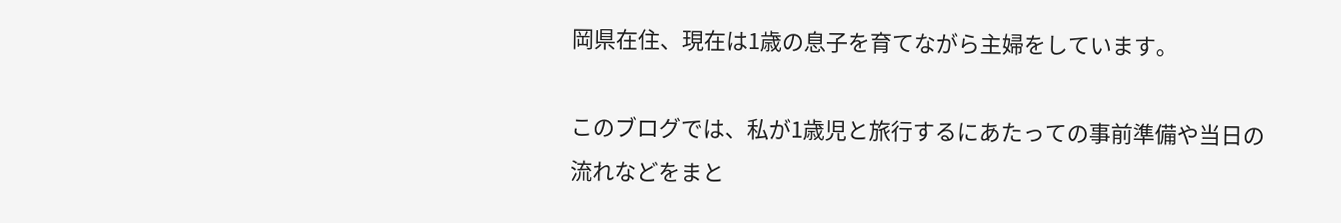岡県在住、現在は1歳の息子を育てながら主婦をしています。

このブログでは、私が1歳児と旅行するにあたっての事前準備や当日の流れなどをまと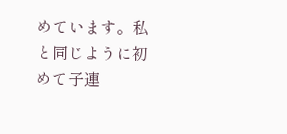めています。私と同じように初めて子連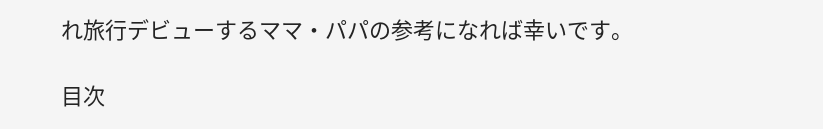れ旅行デビューするママ・パパの参考になれば幸いです。

目次